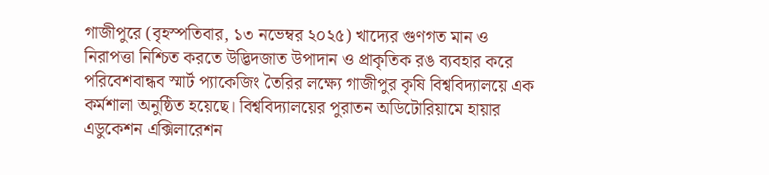গাজীপুরে (বৃহস্পতিবার, ১৩ নভেম্বর ২০২৫) খাদ্যের গুণগত মান ও নিরাপত্তা নিশ্চিত করতে উদ্ভিদজাত উপাদান ও প্রাকৃতিক রঙ ব্যবহার করে পরিবেশবান্ধব স্মার্ট প্যাকেজিং তৈরির লক্ষ্যে গাজীপুর কৃষি বিশ্ববিদ্যালয়ে এক কর্মশালা অনুষ্ঠিত হয়েছে। বিশ্ববিদ্যালয়ের পুরাতন অডিটোরিয়ামে হায়ার এডুকেশন এক্সিলারেশন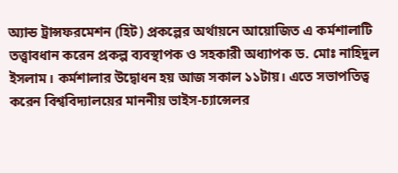অ্যান্ড ট্রান্সফরমেশন (হিট) প্রকল্পের অর্থায়নে আয়োজিত এ কর্মশালাটি তত্ত্বাবধান করেন প্রকল্প ব্যবস্থাপক ও সহকারী অধ্যাপক ড. মোঃ নাহিদুল ইসলাম। কর্মশালার উদ্বোধন হয় আজ সকাল ১১টায়। এতে সভাপতিত্ব করেন বিশ্ববিদ্যালয়ের মাননীয় ভাইস-চ্যান্সেলর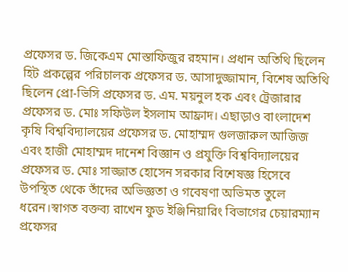প্রফেসর ড. জিকেএম মোস্তাফিজুর রহমান। প্রধান অতিথি ছিলেন হিট প্রকল্পের পরিচালক প্রফেসর ড. আসাদুজ্জামান, বিশেষ অতিথি ছিলেন প্রো-ভিসি প্রফেসর ড. এম. ময়নুল হক এবং ট্রেজারার প্রফেসর ড. মোঃ সফিউল ইসলাম আফ্রাদ। এছাড়াও বাংলাদেশ কৃষি বিশ্ববিদ্যালয়ের প্রফেসর ড. মোহাম্মদ গুলজারুল আজিজ এবং হাজী মোহাম্মদ দানেশ বিজ্ঞান ও প্রযুক্তি বিশ্ববিদ্যালয়ের প্রফেসর ড. মোঃ সাজ্জাত হোসেন সরকার বিশেষজ্ঞ হিসেবে উপস্থিত থেকে তাঁদের অভিজ্ঞতা ও গবেষণা অভিমত তুলে ধরেন।স্বাগত বক্তব্য রাখেন ফুড ইঞ্জিনিয়ারিং বিভাগের চেয়ারম্যান প্রফেসর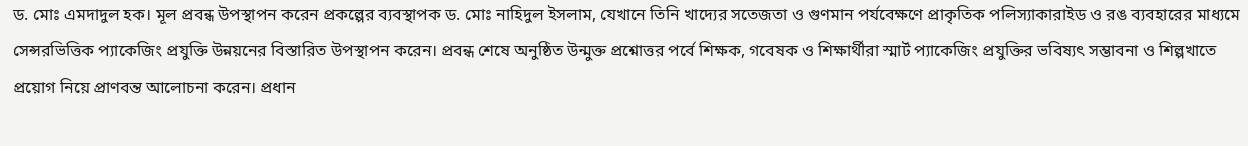ড. মোঃ এমদাদুল হক। মূল প্রবন্ধ উপস্থাপন করেন প্রকল্পের ব্যবস্থাপক ড. মোঃ নাহিদুল ইসলাম, যেখানে তিনি খাদ্যের সতেজতা ও গুণমান পর্যবেক্ষণে প্রাকৃতিক পলিস্যাকারাইড ও রঙ ব্যবহারের মাধ্যমে সেন্সরভিত্তিক প্যাকেজিং প্রযুক্তি উন্নয়নের বিস্তারিত উপস্থাপন করেন। প্রবন্ধ শেষে অনুষ্ঠিত উন্মুক্ত প্রশ্নোত্তর পর্বে শিক্ষক, গবেষক ও শিক্ষার্থীরা স্মার্ট প্যাকেজিং প্রযুক্তির ভবিষ্যৎ সম্ভাবনা ও শিল্পখাতে প্রয়োগ নিয়ে প্রাণবন্ত আলোচনা করেন। প্রধান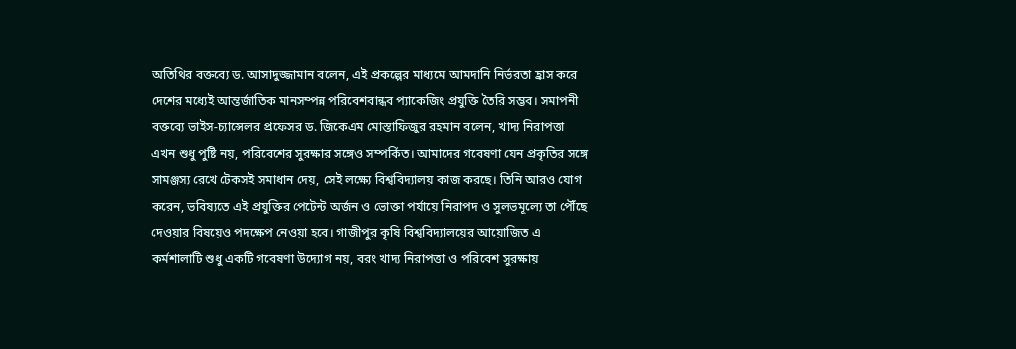অতিথির বক্তব্যে ড. আসাদুজ্জামান বলেন, এই প্রকল্পের মাধ্যমে আমদানি নির্ভরতা হ্রাস করে দেশের মধ্যেই আন্তর্জাতিক মানসম্পন্ন পরিবেশবান্ধব প্যাকেজিং প্রযুক্তি তৈরি সম্ভব। সমাপনী বক্তব্যে ভাইস-চ্যান্সেলর প্রফেসর ড. জিকেএম মোস্তাফিজুর রহমান বলেন, খাদ্য নিরাপত্তা এখন শুধু পুষ্টি নয়, পরিবেশের সুরক্ষার সঙ্গেও সম্পর্কিত। আমাদের গবেষণা যেন প্রকৃতির সঙ্গে সামঞ্জস্য রেখে টেকসই সমাধান দেয়, সেই লক্ষ্যে বিশ্ববিদ্যালয় কাজ করছে। তিনি আরও যোগ করেন, ভবিষ্যতে এই প্রযুক্তির পেটেন্ট অর্জন ও ভোক্তা পর্যায়ে নিরাপদ ও সুলভমূল্যে তা পৌঁছে দেওয়ার বিষয়েও পদক্ষেপ নেওয়া হবে। গাজীপুর কৃষি বিশ্ববিদ্যালয়ের আয়োজিত এ কর্মশালাটি শুধু একটি গবেষণা উদ্যোগ নয়, বরং খাদ্য নিরাপত্তা ও পরিবেশ সুরক্ষায়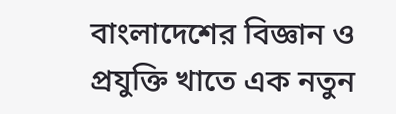বাংলাদেশের বিজ্ঞান ও প্রযুক্তি খাতে এক নতুন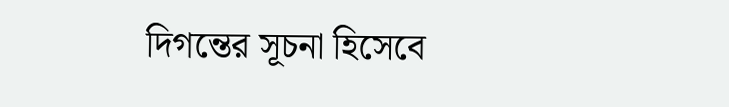দিগন্তের সূচনা হিসেবে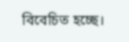বিবেচিত হচ্ছে।